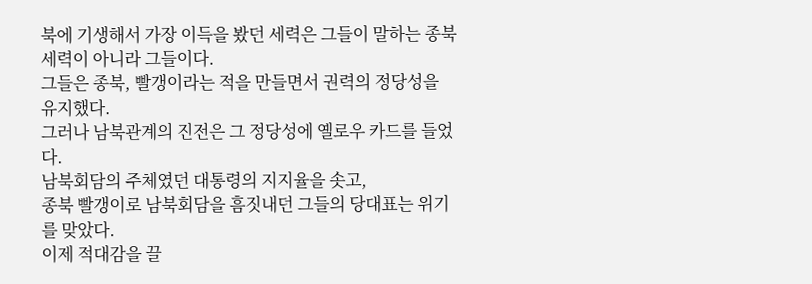북에 기생해서 가장 이득을 봤던 세력은 그들이 말하는 종북 세력이 아니라 그들이다.
그들은 종북, 빨갱이라는 적을 만들면서 권력의 정당성을 유지했다.
그러나 남북관계의 진전은 그 정당성에 옐로우 카드를 들었다.
남북회담의 주체였던 대통령의 지지율을 솟고,
종북 빨갱이로 남북회담을 흠짓내던 그들의 당대표는 위기를 맞았다.
이제 적대감을 끌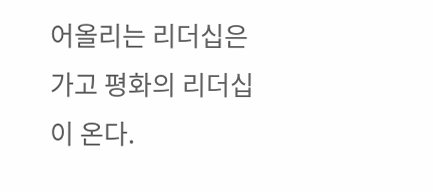어올리는 리더십은 가고 평화의 리더십이 온다.